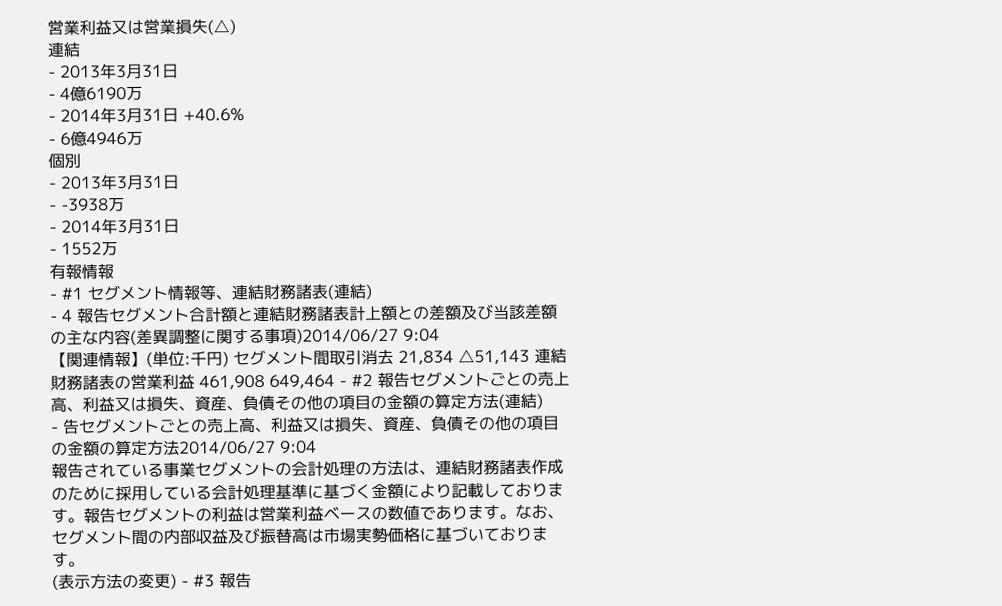営業利益又は営業損失(△)
連結
- 2013年3月31日
- 4億6190万
- 2014年3月31日 +40.6%
- 6億4946万
個別
- 2013年3月31日
- -3938万
- 2014年3月31日
- 1552万
有報情報
- #1 セグメント情報等、連結財務諸表(連結)
- 4 報告セグメント合計額と連結財務諸表計上額との差額及び当該差額の主な内容(差異調整に関する事項)2014/06/27 9:04
【関連情報】(単位:千円) セグメント間取引消去 21,834 △51,143 連結財務諸表の営業利益 461,908 649,464 - #2 報告セグメントごとの売上高、利益又は損失、資産、負債その他の項目の金額の算定方法(連結)
- 告セグメントごとの売上高、利益又は損失、資産、負債その他の項目の金額の算定方法2014/06/27 9:04
報告されている事業セグメントの会計処理の方法は、連結財務諸表作成のために採用している会計処理基準に基づく金額により記載しております。報告セグメントの利益は営業利益ベースの数値であります。なお、セグメント間の内部収益及び振替高は市場実勢価格に基づいております。
(表示方法の変更) - #3 報告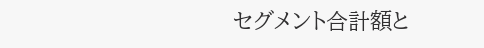セグメント合計額と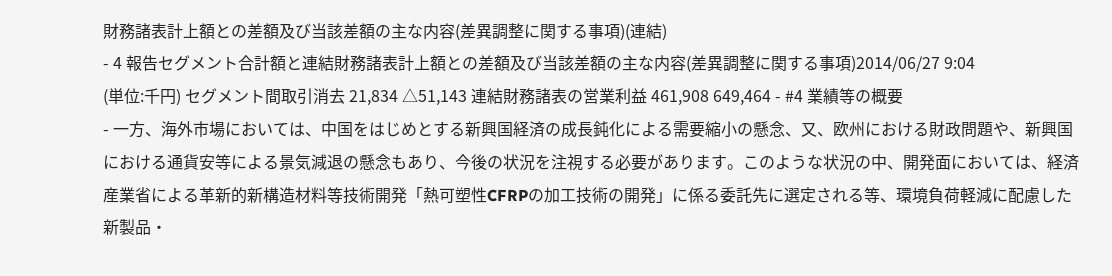財務諸表計上額との差額及び当該差額の主な内容(差異調整に関する事項)(連結)
- 4 報告セグメント合計額と連結財務諸表計上額との差額及び当該差額の主な内容(差異調整に関する事項)2014/06/27 9:04
(単位:千円) セグメント間取引消去 21,834 △51,143 連結財務諸表の営業利益 461,908 649,464 - #4 業績等の概要
- 一方、海外市場においては、中国をはじめとする新興国経済の成長鈍化による需要縮小の懸念、又、欧州における財政問題や、新興国における通貨安等による景気減退の懸念もあり、今後の状況を注視する必要があります。このような状況の中、開発面においては、経済産業省による革新的新構造材料等技術開発「熱可塑性CFRPの加工技術の開発」に係る委託先に選定される等、環境負荷軽減に配慮した新製品・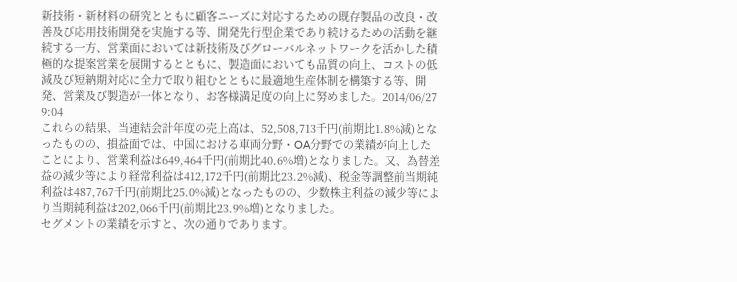新技術・新材料の研究とともに顧客ニーズに対応するための既存製品の改良・改善及び応用技術開発を実施する等、開発先行型企業であり続けるための活動を継続する一方、営業面においては新技術及びグローバルネットワークを活かした積極的な提案営業を展開するとともに、製造面においても品質の向上、コストの低減及び短納期対応に全力で取り組むとともに最適地生産体制を構築する等、開発、営業及び製造が一体となり、お客様満足度の向上に努めました。2014/06/27 9:04
これらの結果、当連結会計年度の売上高は、52,508,713千円(前期比1.8%減)となったものの、損益面では、中国における車両分野・OA分野での業績が向上したことにより、営業利益は649,464千円(前期比40.6%増)となりました。又、為替差益の減少等により経常利益は412,172千円(前期比23.2%減)、税金等調整前当期純利益は487,767千円(前期比25.0%減)となったものの、少数株主利益の減少等により当期純利益は202,066千円(前期比23.9%増)となりました。
セグメントの業績を示すと、次の通りであります。